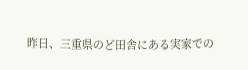昨日、三重県のど田舎にある実家での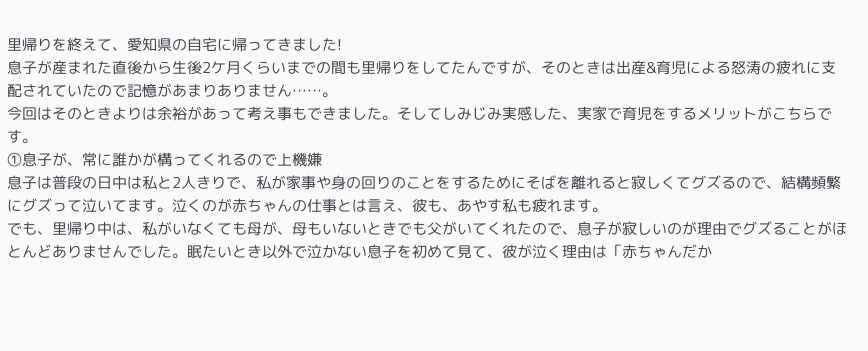里帰りを終えて、愛知県の自宅に帰ってきました!
息子が産まれた直後から生後2ケ月くらいまでの間も里帰りをしてたんですが、そのときは出産&育児による怒涛の疲れに支配されていたので記憶があまりありません……。
今回はそのときよりは余裕があって考え事もできました。そしてしみじみ実感した、実家で育児をするメリットがこちらです。
①息子が、常に誰かが構ってくれるので上機嫌
息子は普段の日中は私と2人きりで、私が家事や身の回りのことをするためにそばを離れると寂しくてグズるので、結構頻繁にグズって泣いてます。泣くのが赤ちゃんの仕事とは言え、彼も、あやす私も疲れます。
でも、里帰り中は、私がいなくても母が、母もいないときでも父がいてくれたので、息子が寂しいのが理由でグズることがほとんどありませんでした。眠たいとき以外で泣かない息子を初めて見て、彼が泣く理由は「赤ちゃんだか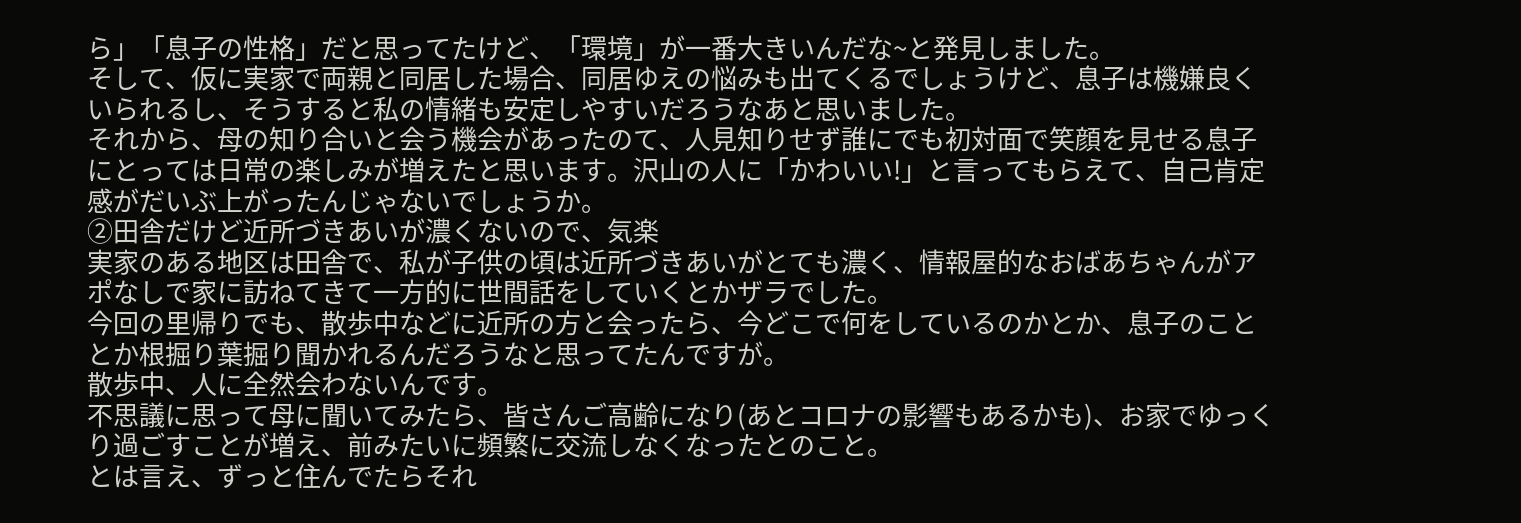ら」「息子の性格」だと思ってたけど、「環境」が一番大きいんだな~と発見しました。
そして、仮に実家で両親と同居した場合、同居ゆえの悩みも出てくるでしょうけど、息子は機嫌良くいられるし、そうすると私の情緒も安定しやすいだろうなあと思いました。
それから、母の知り合いと会う機会があったのて、人見知りせず誰にでも初対面で笑顔を見せる息子にとっては日常の楽しみが増えたと思います。沢山の人に「かわいい!」と言ってもらえて、自己肯定感がだいぶ上がったんじゃないでしょうか。
②田舎だけど近所づきあいが濃くないので、気楽
実家のある地区は田舎で、私が子供の頃は近所づきあいがとても濃く、情報屋的なおばあちゃんがアポなしで家に訪ねてきて一方的に世間話をしていくとかザラでした。
今回の里帰りでも、散歩中などに近所の方と会ったら、今どこで何をしているのかとか、息子のこととか根掘り葉掘り聞かれるんだろうなと思ってたんですが。
散歩中、人に全然会わないんです。
不思議に思って母に聞いてみたら、皆さんご高齢になり(あとコロナの影響もあるかも)、お家でゆっくり過ごすことが増え、前みたいに頻繁に交流しなくなったとのこと。
とは言え、ずっと住んでたらそれ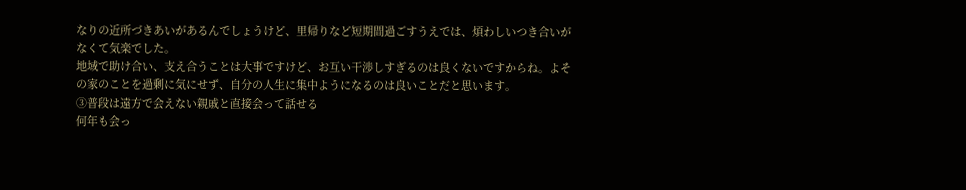なりの近所づきあいがあるんでしょうけど、里帰りなど短期間過ごすうえでは、煩わしいつき合いがなくて気楽でした。
地域で助け合い、支え合うことは大事ですけど、お互い干渉しすぎるのは良くないですからね。よその家のことを過剰に気にせず、自分の人生に集中ようになるのは良いことだと思います。
③普段は遠方で会えない親戚と直接会って話せる
何年も会っ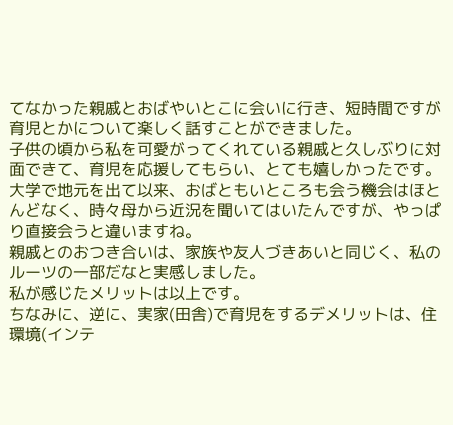てなかった親戚とおばやいとこに会いに行き、短時間ですが育児とかについて楽しく話すことができました。
子供の頃から私を可愛がってくれている親戚と久しぶりに対面できて、育児を応援してもらい、とても嬉しかったです。
大学で地元を出て以来、おばともいところも会う機会はほとんどなく、時々母から近況を聞いてはいたんですが、やっぱり直接会うと違いますね。
親戚とのおつき合いは、家族や友人づきあいと同じく、私のルーツの一部だなと実感しました。
私が感じたメリットは以上です。
ちなみに、逆に、実家(田舎)で育児をするデメリットは、住環境(インテ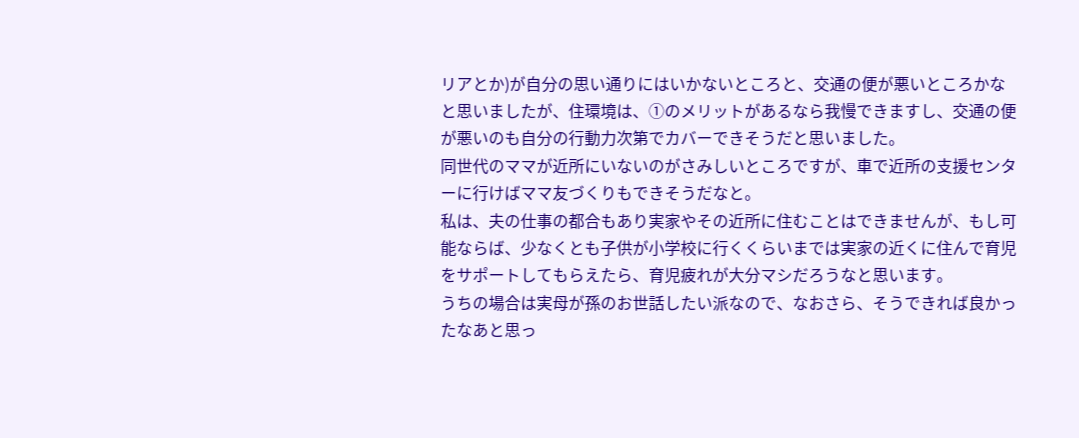リアとか)が自分の思い通りにはいかないところと、交通の便が悪いところかなと思いましたが、住環境は、①のメリットがあるなら我慢できますし、交通の便が悪いのも自分の行動力次第でカバーできそうだと思いました。
同世代のママが近所にいないのがさみしいところですが、車で近所の支援センターに行けばママ友づくりもできそうだなと。
私は、夫の仕事の都合もあり実家やその近所に住むことはできませんが、もし可能ならば、少なくとも子供が小学校に行くくらいまでは実家の近くに住んで育児をサポートしてもらえたら、育児疲れが大分マシだろうなと思います。
うちの場合は実母が孫のお世話したい派なので、なおさら、そうできれば良かったなあと思っ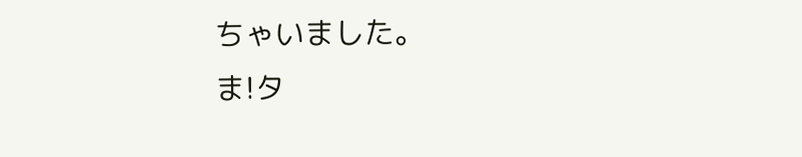ちゃいました。
ま!タ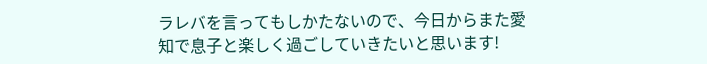ラレバを言ってもしかたないので、今日からまた愛知で息子と楽しく過ごしていきたいと思います!